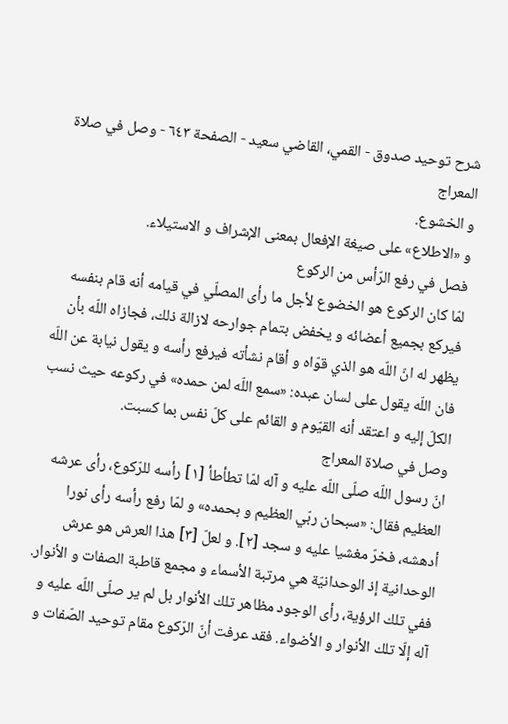شرح توحید صدوق - القمي، القاضي سعيد - الصفحة ٦٤٣ - وصل في صلاة المعراج
و الخشوع.
و «الاطلاع» على صيغة الإفعال بمعنى الإشراف و الاستيلاء.
فصل في رفع الرّأس من الركوع
لمّا كان الركوع هو الخضوع لأجل ما رأى المصلّي في قيامه أنه قام بنفسه فيركع بجميع أعضائه و يخفض بتمام جوارحه لازالة ذلك، فجازاه اللّه بأن يظهر له انّ اللّه هو الذي قوّاه و أقام نشأته فيرفع رأسه و يقول نيابة عن اللّه فان اللّه يقول على لسان عبده: «سمع اللّه لمن حمده» في ركوعه حيث نسب الكلّ إليه و اعتقد أنه القيّوم و القائم على كلّ نفس بما كسبت.
وصل في صلاة المعراج
انّ رسول اللّه صلّى اللّه عليه و آله لمّا تطأطأ [١] رأسه للرّكوع، رأى عرشه العظيم فقال: «سبحان ربّي العظيم و بحمده» و لمّا رفع رأسه رأى نورا أدهشه، فخرّ مغشيا عليه و سجد [٢]. و لعلّ [٣] هذا العرش هو عرش الوحدانية إذ الوحدانيّة هي مرتبة الأسماء و مجمع قاطبة الصفات و الأنوار. ففي تلك الرؤية، رأى الوجود مظاهر تلك الأنوار بل لم ير صلّى اللّه عليه و آله إلّا تلك الأنوار و الأضواء. فقد عرفت أنّ الرّكوع مقام توحيد الصّفات و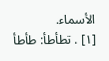الأسماء.
[١] . تطأطأ: طأطأ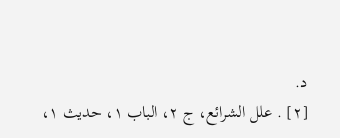د.
[٢] . علل الشرائع، ج ٢، الباب ١، حديث ١،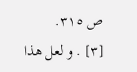ص ٣١٥.
[٣] . و لعل هذا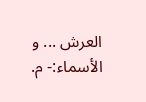العرش ... و الأسماء:- م.